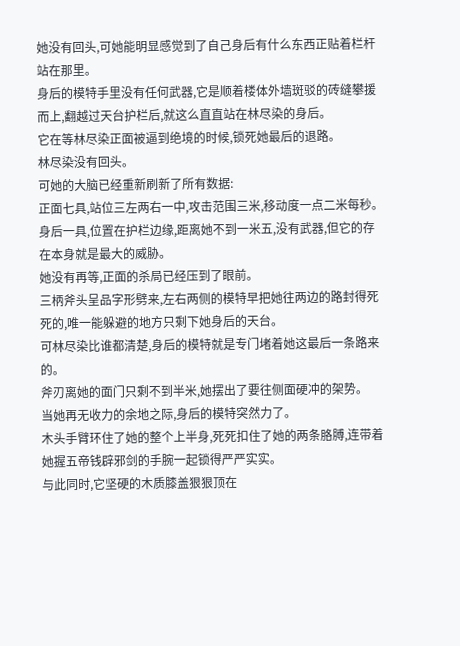她没有回头,可她能明显感觉到了自己身后有什么东西正贴着栏杆站在那里。
身后的模特手里没有任何武器,它是顺着楼体外墙斑驳的砖缝攀援而上,翻越过天台护栏后,就这么直直站在林尽染的身后。
它在等林尽染正面被逼到绝境的时候,锁死她最后的退路。
林尽染没有回头。
可她的大脑已经重新刷新了所有数据:
正面七具,站位三左两右一中,攻击范围三米,移动度一点二米每秒。
身后一具,位置在护栏边缘,距离她不到一米五,没有武器,但它的存在本身就是最大的威胁。
她没有再等,正面的杀局已经压到了眼前。
三柄斧头呈品字形劈来,左右两侧的模特早把她往两边的路封得死死的,唯一能躲避的地方只剩下她身后的天台。
可林尽染比谁都清楚,身后的模特就是专门堵着她这最后一条路来的。
斧刃离她的面门只剩不到半米,她摆出了要往侧面硬冲的架势。
当她再无收力的余地之际,身后的模特突然力了。
木头手臂环住了她的整个上半身,死死扣住了她的两条胳膊,连带着她握五帝钱辟邪剑的手腕一起锁得严严实实。
与此同时,它坚硬的木质膝盖狠狠顶在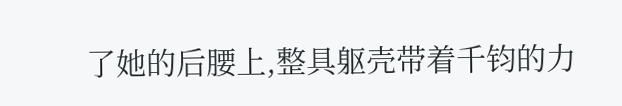了她的后腰上,整具躯壳带着千钧的力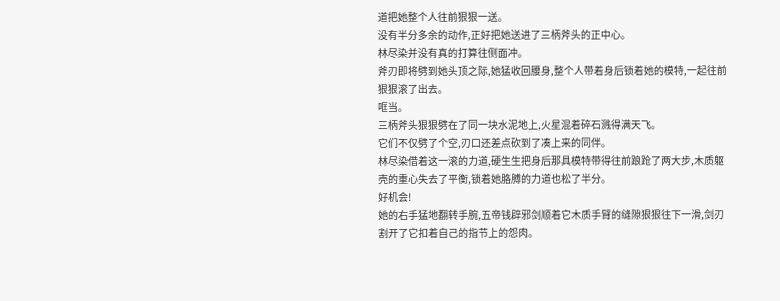道把她整个人往前狠狠一送。
没有半分多余的动作,正好把她送进了三柄斧头的正中心。
林尽染并没有真的打算往侧面冲。
斧刃即将劈到她头顶之际,她猛收回腰身,整个人带着身后锁着她的模特,一起往前狠狠滚了出去。
哐当。
三柄斧头狠狠劈在了同一块水泥地上,火星混着碎石溅得满天飞。
它们不仅劈了个空,刃口还差点砍到了凑上来的同伴。
林尽染借着这一滚的力道,硬生生把身后那具模特带得往前踉跄了两大步,木质躯壳的重心失去了平衡,锁着她胳膊的力道也松了半分。
好机会!
她的右手猛地翻转手腕,五帝钱辟邪剑顺着它木质手臂的缝隙狠狠往下一滑,剑刃割开了它扣着自己的指节上的怨肉。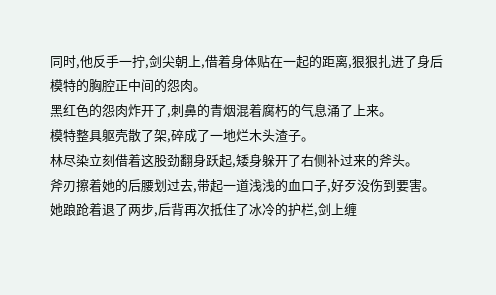同时,他反手一拧,剑尖朝上,借着身体贴在一起的距离,狠狠扎进了身后模特的胸腔正中间的怨肉。
黑红色的怨肉炸开了,刺鼻的青烟混着腐朽的气息涌了上来。
模特整具躯壳散了架,碎成了一地烂木头渣子。
林尽染立刻借着这股劲翻身跃起,矮身躲开了右侧补过来的斧头。
斧刃擦着她的后腰划过去,带起一道浅浅的血口子,好歹没伤到要害。
她踉跄着退了两步,后背再次抵住了冰冷的护栏,剑上缠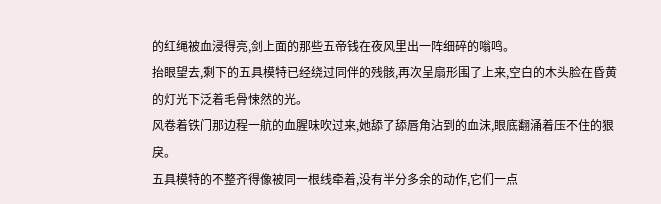的红绳被血浸得亮,剑上面的那些五帝钱在夜风里出一阵细碎的嗡鸣。
抬眼望去,剩下的五具模特已经绕过同伴的残骸,再次呈扇形围了上来,空白的木头脸在昏黄的灯光下泛着毛骨悚然的光。
风卷着铁门那边程一航的血腥味吹过来,她舔了舔唇角沾到的血沫,眼底翻涌着压不住的狠戾。
五具模特的不整齐得像被同一根线牵着,没有半分多余的动作,它们一点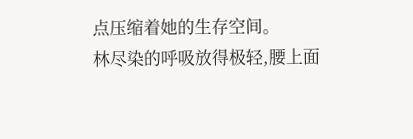点压缩着她的生存空间。
林尽染的呼吸放得极轻,腰上面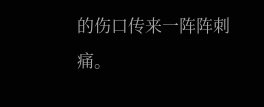的伤口传来一阵阵刺痛。